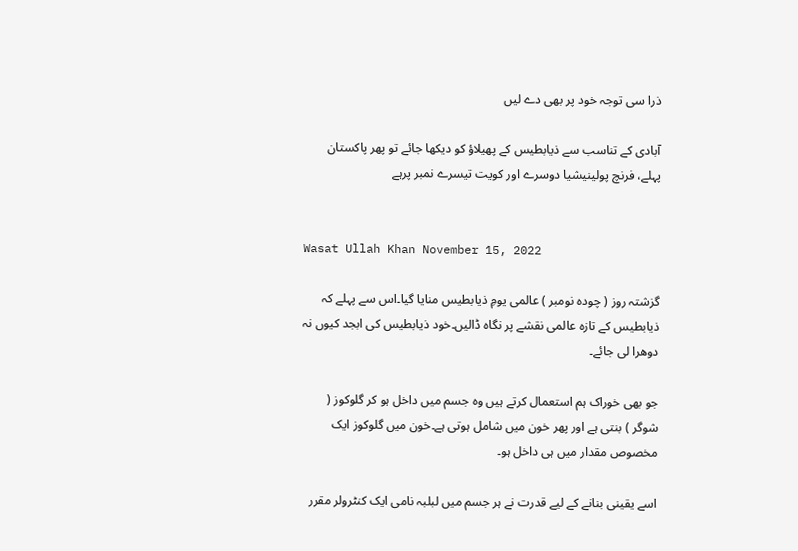ذرا سی توجہ خود پر بھی دے لیں

آبادی کے تناسب سے ذیابطیس کے پھیلاؤ کو دیکھا جائے تو پھر پاکستان پہلے، فرنچ پولینیشیا دوسرے اور کویت تیسرے نمبر پرہے


Wasat Ullah Khan November 15, 2022

گزشتہ روز ( چودہ نومبر ) عالمی یومِ ذیابطیس منایا گیا۔اس سے پہلے کہ ذیابطیس کے تازہ عالمی نقشے پر نگاہ ڈالیں۔خود ذیابطیس کی ابجد کیوں نہ دوھرا لی جائے۔

جو بھی خوراک ہم استعمال کرتے ہیں وہ جسم میں داخل ہو کر گلوکوز ( شوگر ) بنتی ہے اور پھر خون میں شامل ہوتی ہے۔خون میں گلوکوز ایک مخصوص مقدار میں ہی داخل ہو۔

اسے یقینی بنانے کے لیے قدرت نے ہر جسم میں لبلبہ نامی ایک کنٹرولر مقرر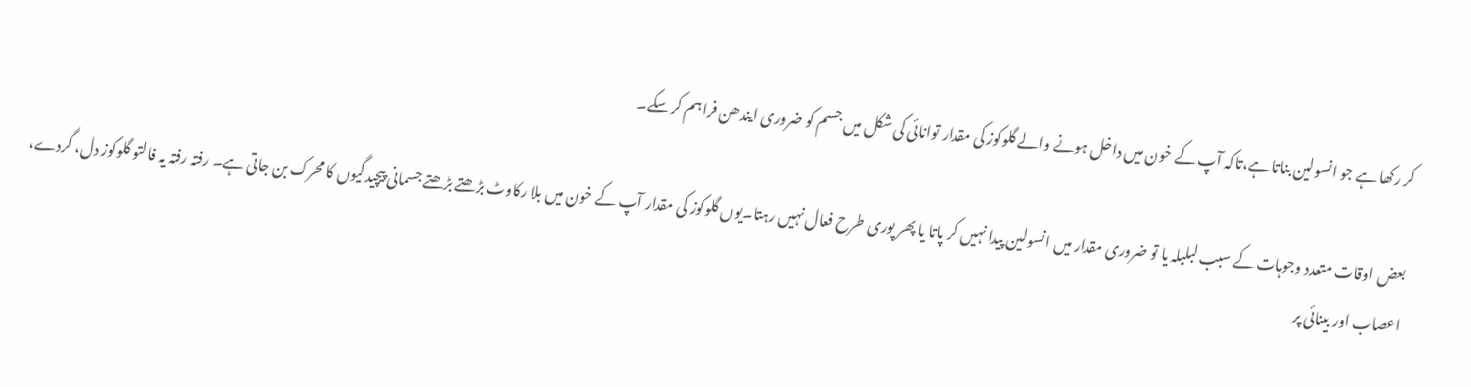کر رکھا ہے جو انسولین بناتا ہے،تاکہ آپ کے خون میں داخل ہونے والے گلوکوز کی مقدار توانائی کی شکل میں جسم کو ضروری ایندھن فراہم کر سکے۔

بعض اوقات متعدد وجوہات کے سبب لبلبلہ یا تو ضروری مقدار میں انسولین پیدا نہیں کر پاتا یا پھر پوری طرح فعال نہیں رہتا۔یوں گلوکوز کی مقدار آپ کے خون میں بلا رکاوٹ بڑھتے بڑھتے جسمانی پیچیدگیوں کا محرک بن جاتی ہے۔ رفتہ رفتہ یہ فالتو گلوکوز دل، گردے، اعصاب اور بینائی پر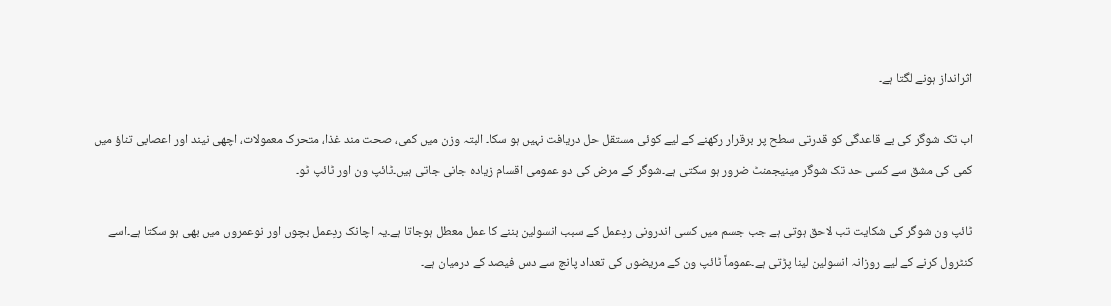اثرانداز ہونے لگتا ہے۔

اب تک شوگر کی بے قاعدگی کو قدرتی سطح پر برقرار رکھنے کے لیے کوئی مستقل حل دریافت نہیں ہو سکا۔ البتہ وزن میں کمی، صحت مند غذا، متحرک معمولات، اچھی نیند اور اعصابی تناؤ میں کمی کی مشق سے کسی حد تک شوگر مینیجمنٹ ضرور ہو سکتی ہے۔شوگر کے مرض کی دو عمومی اقسام زیادہ جانی جاتی ہیں۔ٹائپ ون اور ٹائپ ٹو۔

ٹائپ ون شوگر کی شکایت تب لاحق ہوتی ہے جب جسم میں کسی اندرونی ردِعمل کے سبب انسولین بننے کا عمل معطل ہوجاتا ہے۔یہ اچانک ردِعمل بچوں اور نوعمروں میں بھی ہو سکتا ہے۔اسے کنٹرول کرنے کے لیے روزانہ انسولین لینا پڑتی ہے۔عموماً ٹائپ ون کے مریضوں کی تعداد پانچ سے دس فیصد کے درمیان ہے۔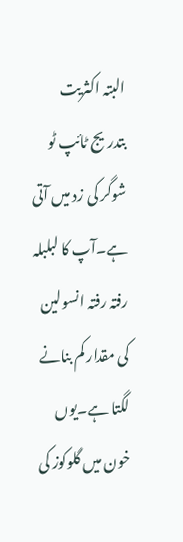البتہ اکثریت بتدریج ٹائپ ٹو شوگر کی زد میں آتی ہے۔آپ کا لبلبلہ رفتہ رفتہ انسولین کی مقدار کم بنانے لگتا ہے۔یوں خون میں گلوکوز کی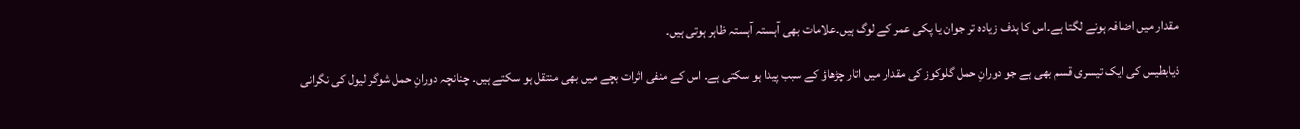مقدار میں اضافہ ہونے لگتا ہے۔اس کا ہدف زیادہ تر جوان یا پکی عمر کے لوگ ہیں۔علامات بھی آہستہ آہستہ ظاہر ہوتی ہیں۔

ذیابطیس کی ایک تیسری قسم بھی ہے جو دورانِ حمل گلوکوز کی مقدار میں اتار چڑھاؤ کے سبب پیدا ہو سکتی ہے۔ اس کے منفی اثرات بچے میں بھی منتقل ہو سکتے ہیں۔ چنانچہ دورانِ حمل شوگر لیول کی نگرانی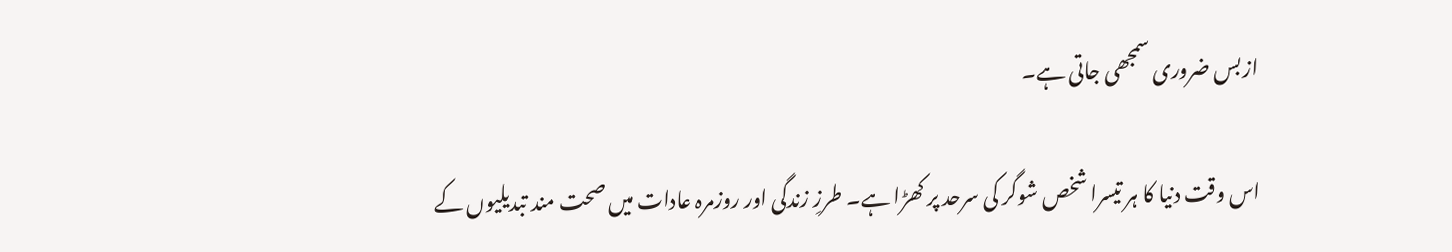ازبس ضروری سمجھی جاتی ہے۔

اس وقت دنیا کا ہر تیسرا شخص شوگر کی سرحد پر کھڑا ہے۔ طرزِ زندگی اور روزمرہ عادات میں صحت مند تبدیلیوں کے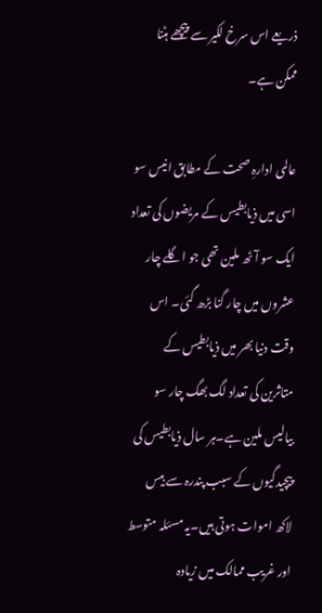ذریعے اس سرخ لکیر سے پیچھے ہٹنا ممکن ہے۔

عالمی ادارہِ صحت کے مطابق انیس سو اسی میں ذیابطیس کے مریضوں کی تعداد ایک سو آٹھ ملین تھی جو اگلے چار عشروں میں چار گنا بڑھ گئی۔ اس وقت دنیا بھر میں ذیابطیس کے متاثرین کی تعداد لگ بھگ چار سو بیالیس ملین ہے۔ہر سال ذیابطیس کی پیچیدگیوں کے سبب پندرہ سے بیس لاکھ اموات ہوتی ہیں۔یہ مسئلہ متوسط اور غریب ممالک میں زیادہ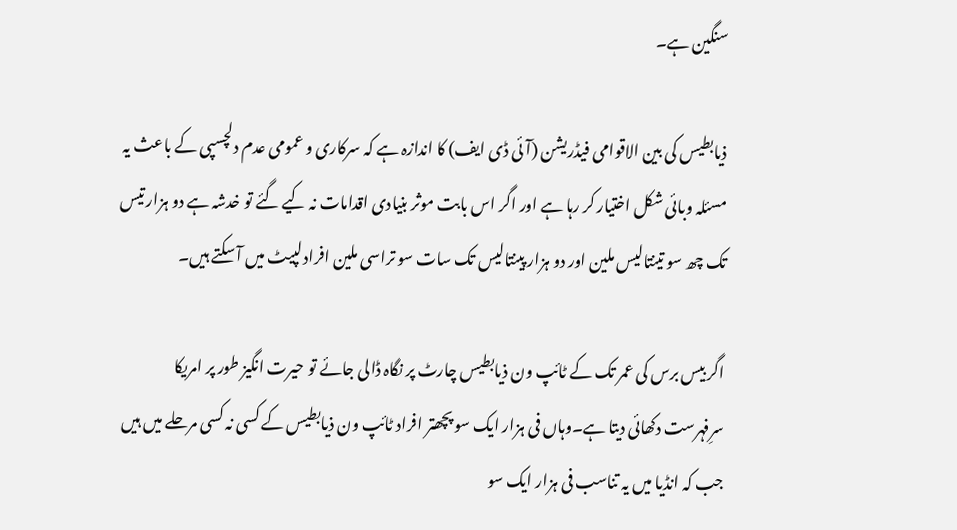سنگین ہے۔

ذیابطیس کی بین الاقوامی فیڈریشن (آئی ڈی ایف) کا اندازہ ہے کہ سرکاری و عمومی عدم دلچسپی کے باعث یہ مسئلہ وبائی شکل اختیار کر رہا ہے اور اگر اس بابت موثر بنیادی اقدامات نہ کیے گئے تو خدشہ ہے دو ہزار تیس تک چھ سو تینتالیس ملین اور دو ہزار پینتالیس تک سات سو تراسی ملین افراد لپیٹ میں آ سکتے ہیں۔

اگر بیس برس کی عمر تک کے ٹائپ ون ذیابطیس چارٹ پر نگاہ ڈالی جائے تو حیرت انگیز طور پر امریکا سرِفہرست دکھائی دیتا ہے۔وہاں فی ہزار ایک سو پچھتر افراد ٹائپ ون ذیابطیس کے کسی نہ کسی مرحلے میں ہیں جب کہ انڈیا میں یہ تناسب فی ہزار ایک سو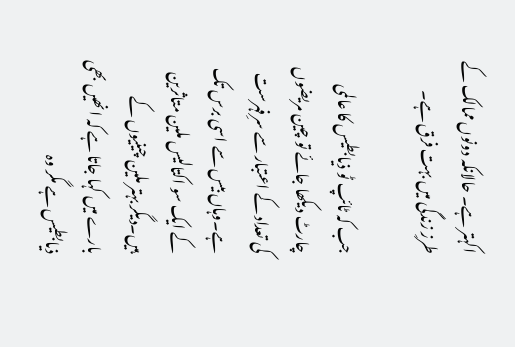اکہتر ہے۔ حالانکہ دونوں ممالک کے طرزِ زندگی میں بہت فرق ہے۔

جب کہ ٹائپ ٹو ذیابطیس کا عالمی چارٹ دیکھا جائے تو چین مریضوں کی تعداد کے اعتبار سے سرِفہرست ہے۔وہاں بیس سے اسی برس تک کے ایک سو اکتالیس ملین متاثرین ہیں۔دیگر بہتر ملین چینیوں کے بارے میں کہا جاتا ہے کہ انھیں بھی ذیابطیس ہے مگر وہ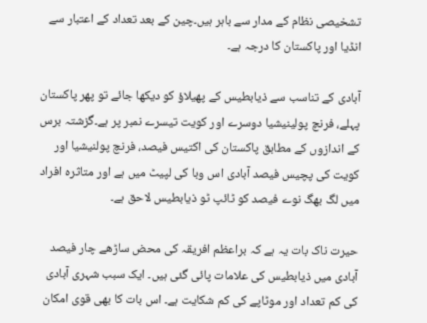تشخیصی نظام کے مدار سے باہر ہیں۔چین کے بعد تعداد کے اعتبار سے انڈیا اور پاکستان کا درجہ ہے۔

آبادی کے تناسب سے ذیابطیس کے پھیلاؤ کو دیکھا جائے تو پھر پاکستان پہلے، فرنچ پولینیشیا دوسرے اور کویت تیسرے نمبر پر ہے۔گزشتہ برس کے اندازوں کے مطابق پاکستان کی اکتیس فیصد، فرنچ پولنیشیا اور کویت کی پچیس فیصد آبادی اس وبا کی لپیٹ میں ہے اور متاثرہ افراد میں لگ بھگ نوے فیصد کو ٹائپ ٹو ذیابطیس لاحق ہے۔

حیرت ناک بات یہ ہے کہ براعظم افریقہ کی محض ساڑھے چار فیصد آبادی میں ذیابطیس کی علامات پائی گئی ہیں۔ ایک سبب شہری آبادی کی کم تعداد اور موٹاپے کی کم شکایت ہے۔ اس بات کا بھی قوی امکان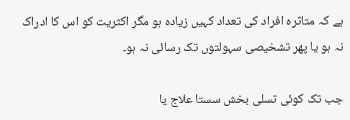ہے کہ متاثرہ افراد کی تعداد کہیں زیادہ ہو مگر اکثریت کو اس کا ادراک نہ ہو یا پھر تشخیصی سہولتوں تک رسائی نہ ہو۔

جب تک کوئی تسلی بخش سستا علاج یا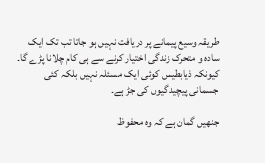طریقہ وسیع پیمانے پر دریافت نہیں ہو جاتا تب تک ایک سادہ و متحرک زندگی اختیار کرنے سے ہی کام چلانا پڑے گا۔ کیونکہ ذیابطیس کوئی ایک مسئلہ نہیں بلکہ کئی جسمانی پیچیدگیوں کی جڑ ہے۔

جنھیں گمان ہے کہ وہ محفوظ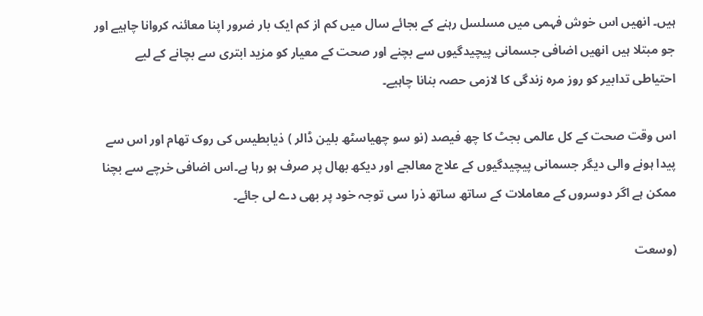ہیں۔ انھیں اس خوش فہمی میں مسلسل رہنے کے بجائے سال میں کم از کم ایک بار ضرور اپنا معائنہ کروانا چاہیے اور جو مبتلا ہیں انھیں اضافی جسمانی پیچیدگیوں سے بچنے اور صحت کے معیار کو مزید ابتری سے بچانے کے لیے احتیاطی تدابیر کو روز مرہ زندگی کا لازمی حصہ بنانا چاہیے۔

اس وقت صحت کے کل عالمی بجٹ کا چھ فیصد (نو سو چھیاسٹھ بلین ڈالر ) ذیابطیس کی روک تھام اور اس سے پیدا ہونے والی دیگر جسمانی پیچیدگیوں کے علاج معالجے اور دیکھ بھال پر صرف ہو رہا ہے۔اس اضافی خرچے سے بچنا ممکن ہے اگر دوسروں کے معاملات کے ساتھ ساتھ ذرا سی توجہ خود پر بھی دے لی جائے۔

(وسعت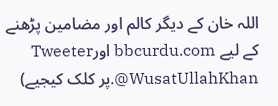اللہ خان کے دیگر کالم اور مضامین پڑھنے کے لیے bbcurdu.com اورTweeter @WusatUllahKhan.پر کلک کیجیے)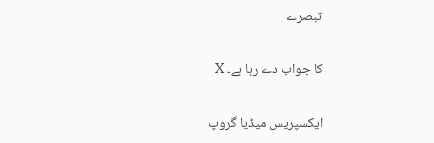تبصرے

کا جواب دے رہا ہے۔ X

ایکسپریس میڈیا گروپ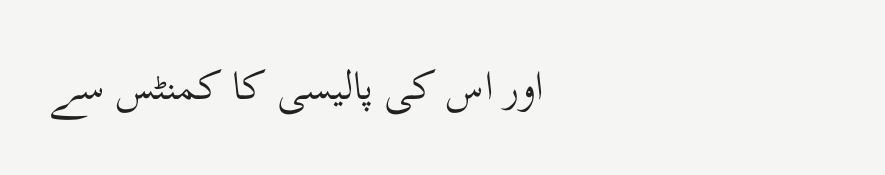اور اس کی پالیسی کا کمنٹس سے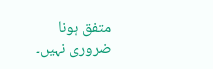متفق ہونا ضروری نہیں۔